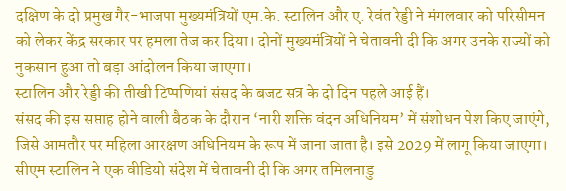दक्षिण के दो प्रमुख गैर-भाजपा मुख्यमंत्रियों एम.के. स्टालिन और ए. रेवंत रेड्डी ने मंगलवार को परिसीमन को लेकर केंद्र सरकार पर हमला तेज कर दिया। दोनों मुख्यमंत्रियों ने चेतावनी दी कि अगर उनके राज्यों को नुकसान हुआ तो बड़ा आंदोलन किया जाएगा।
स्टालिन और रेड्डी की तीखी टिप्पणियां संसद के बजट सत्र के दो दिन पहले आई हैं।
संसद की इस सप्ताह होने वाली बैठक के दौरान ‘नारी शक्ति वंदन अधिनियम’ में संशोधन पेश किए जाएंगे, जिसे आमतौर पर महिला आरक्षण अधिनियम के रूप में जाना जाता है। इसे 2029 में लागू किया जाएगा।
सीएम स्टालिन ने एक वीडियो संदेश में चेतावनी दी कि अगर तमिलनाडु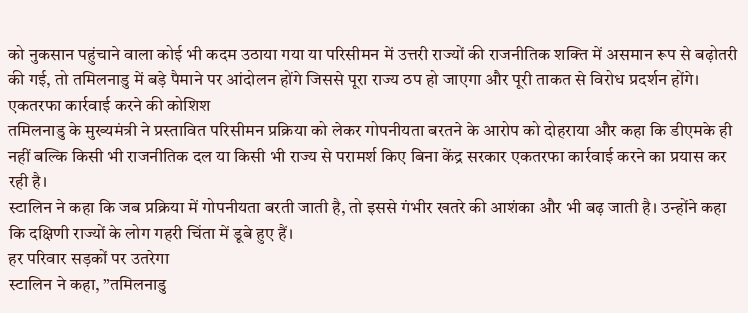को नुकसान पहुंचाने वाला कोई भी कदम उठाया गया या परिसीमन में उत्तरी राज्यों की राजनीतिक शक्ति में असमान रूप से बढ़ोतरी की गई, तो तमिलनाडु में बड़े पैमाने पर आंदोलन होंगे जिससे पूरा राज्य ठप हो जाएगा और पूरी ताकत से विरोध प्रदर्शन होंगे।
एकतरफा कार्रवाई करने की कोशिश
तमिलनाडु के मुख्यमंत्री ने प्रस्तावित परिसीमन प्रक्रिया को लेकर गोपनीयता बरतने के आरोप को दोहराया और कहा कि डीएमके ही नहीं बल्कि किसी भी राजनीतिक दल या किसी भी राज्य से परामर्श किए बिना केंद्र सरकार एकतरफा कार्रवाई करने का प्रयास कर रही है।
स्टालिन ने कहा कि जब प्रक्रिया में गोपनीयता बरती जाती है, तो इससे गंभीर खतरे की आशंका और भी बढ़ जाती है। उन्होंने कहा कि दक्षिणी राज्यों के लोग गहरी चिंता में डूबे हुए हैं।
हर परिवार सड़कों पर उतरेगा
स्टालिन ने कहा, ”तमिलनाडु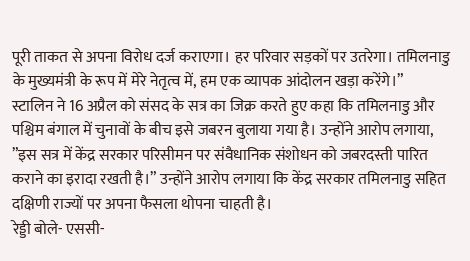पूरी ताकत से अपना विरोध दर्ज कराएगा। हर परिवार सड़कों पर उतरेगा। तमिलनाडु के मुख्यमंत्री के रूप में मेरे नेतृत्व में, हम एक व्यापक आंदोलन खड़ा करेंगे।”
स्टालिन ने 16 अप्रैल को संसद के सत्र का जिक्र करते हुए कहा कि तमिलनाडु और पश्चिम बंगाल में चुनावों के बीच इसे जबरन बुलाया गया है। उन्होंने आरोप लगाया, ”इस सत्र में केंद्र सरकार परिसीमन पर संवैधानिक संशोधन को जबरदस्ती पारित कराने का इरादा रखती है।” उन्होंने आरोप लगाया कि केंद्र सरकार तमिलनाडु सहित दक्षिणी राज्यों पर अपना फैसला थोपना चाहती है।
रेड्डी बोले- एससी-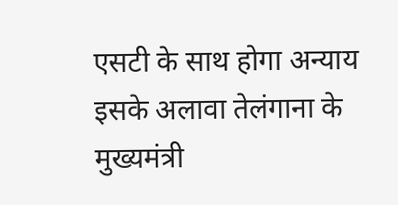एसटी के साथ होगा अन्याय
इसके अलावा तेलंगाना के मुख्यमंत्री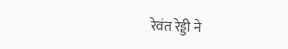रेवंत रेड्डी ने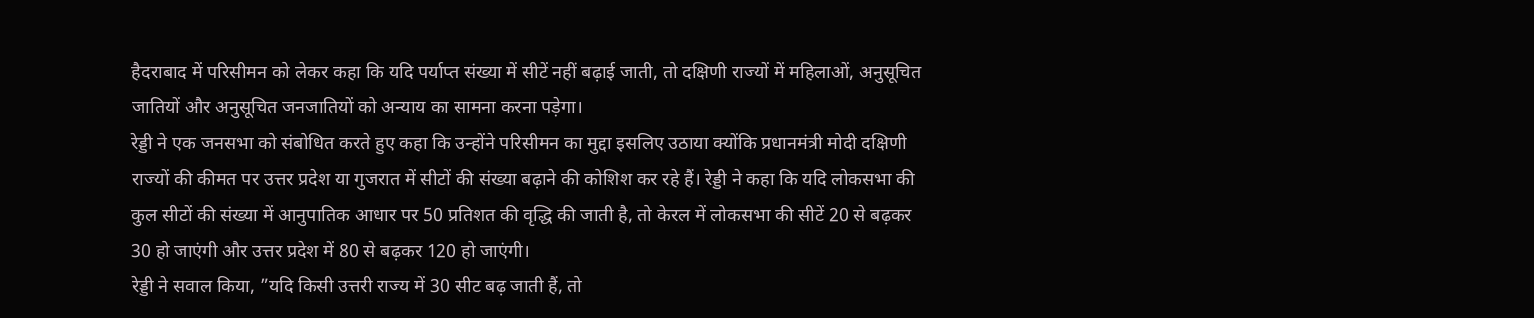हैदराबाद में परिसीमन को लेकर कहा कि यदि पर्याप्त संख्या में सीटें नहीं बढ़ाई जाती, तो दक्षिणी राज्यों में महिलाओं, अनुसूचित जातियों और अनुसूचित जनजातियों को अन्याय का सामना करना पड़ेगा।
रेड्डी ने एक जनसभा को संबोधित करते हुए कहा कि उन्होंने परिसीमन का मुद्दा इसलिए उठाया क्योंकि प्रधानमंत्री मोदी दक्षिणी राज्यों की कीमत पर उत्तर प्रदेश या गुजरात में सीटों की संख्या बढ़ाने की कोशिश कर रहे हैं। रेड्डी ने कहा कि यदि लोकसभा की कुल सीटों की संख्या में आनुपातिक आधार पर 50 प्रतिशत की वृद्धि की जाती है, तो केरल में लोकसभा की सीटें 20 से बढ़कर 30 हो जाएंगी और उत्तर प्रदेश में 80 से बढ़कर 120 हो जाएंगी।
रेड्डी ने सवाल किया, ”यदि किसी उत्तरी राज्य में 30 सीट बढ़ जाती हैं, तो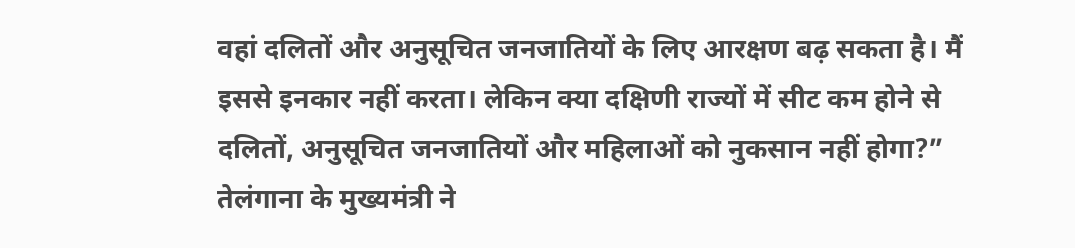वहां दलितों और अनुसूचित जनजातियों के लिए आरक्षण बढ़ सकता है। मैं इससे इनकार नहीं करता। लेकिन क्या दक्षिणी राज्यों में सीट कम होने से दलितों, अनुसूचित जनजातियों और महिलाओं को नुकसान नहीं होगा?”
तेलंगाना के मुख्यमंत्री ने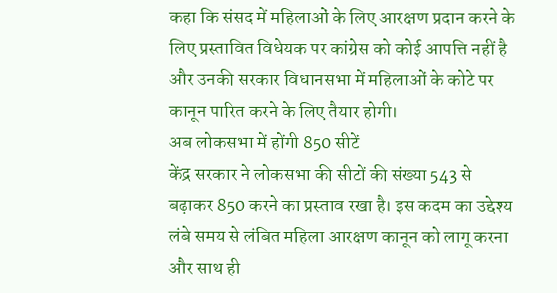कहा कि संसद में महिलाओं के लिए आरक्षण प्रदान करने के लिए प्रस्तावित विधेयक पर कांग्रेस को कोई आपत्ति नहीं है और उनकी सरकार विधानसभा में महिलाओं के कोटे पर कानून पारित करने के लिए तैयार होगी।
अब लोकसभा में होंगी 850 सीटें
केंद्र सरकार ने लोकसभा की सीटों की संख्या 543 से बढ़ाकर 850 करने का प्रस्ताव रखा है। इस कदम का उद्देश्य लंबे समय से लंबित महिला आरक्षण कानून को लागू करना और साथ ही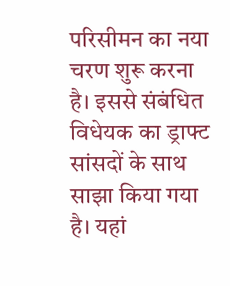परिसीमन का नया चरण शुरू करना है। इससे संबंधित विधेयक का ड्राफ्ट सांसदों के साथ साझा किया गया है। यहां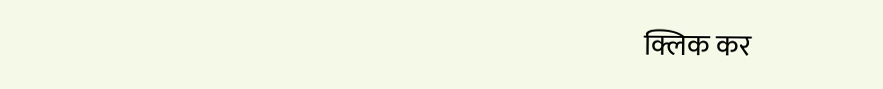क्लिक कर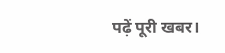पढ़ें पूरी खबर।